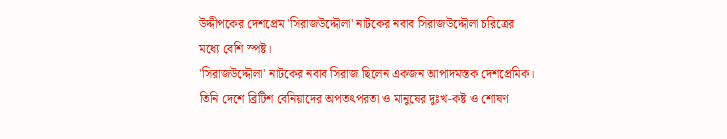উদ্দীপকের দেশপ্রেম 'সিরাজউদ্দৌলা' নাটকের নবাব সিরাজউদ্দৌলা চরিত্রের মধ্যে বেশি স্পষ্ট।
'সিরাজউদ্দৌলা' নাটকের নবাব সিরাজ ছিলেন একজন আপাদমস্তক দেশপ্রেমিক। তিনি দেশে ব্রিটিশ বেনিয়াদের অপতৎপরতা ও মানুষের দুঃখ-কষ্ট ও শোষণ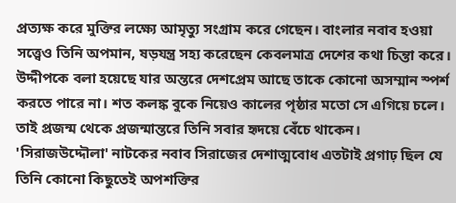প্রত্যক্ষ করে মুক্তির লক্ষ্যে আমৃত্যু সংগ্রাম করে গেছেন। বাংলার নবাব হওয়া সত্ত্বেও তিনি অপমান, ষড়যন্ত্র সহ্য করেছেন কেবলমাত্র দেশের কথা চিন্তা করে।
উদ্দীপকে বলা হয়েছে যার অন্তরে দেশপ্রেম আছে তাকে কোনো অসম্মান স্পর্শ করতে পারে না। শত কলঙ্ক বুকে নিয়েও কালের পৃষ্ঠার মতো সে এগিয়ে চলে। তাই প্রজন্ম থেকে প্রজন্মান্তরে তিনি সবার হৃদয়ে বেঁচে থাকেন। 'সিরাজউদ্দৌলা' নাটকের নবাব সিরাজের দেশাত্মবোধ এতটাই প্রগাঢ় ছিল যে তিনি কোনো কিছুতেই অপশক্তির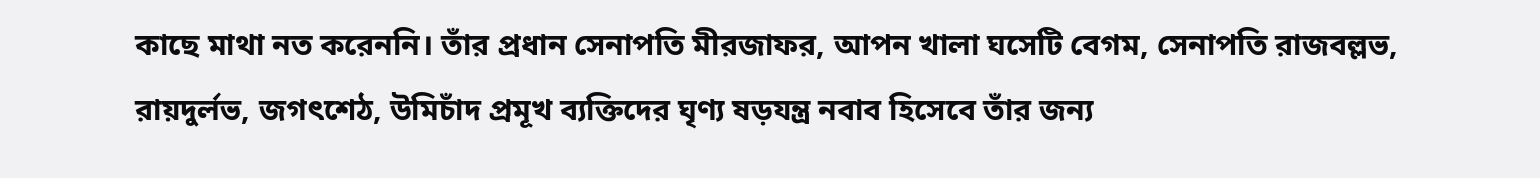কাছে মাথা নত করেননি। তাঁর প্রধান সেনাপতি মীরজাফর, আপন খালা ঘসেটি বেগম, সেনাপতি রাজবল্লভ, রায়দুর্লভ, জগৎশেঠ, উমিচাঁদ প্রমূখ ব্যক্তিদের ঘৃণ্য ষড়যন্ত্র নবাব হিসেবে তাঁর জন্য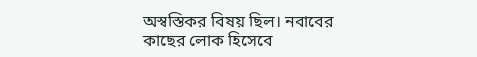অস্বস্তিকর বিষয় ছিল। নবাবের কাছের লোক হিসেবে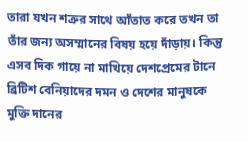তারা যখন শত্রুর সাথে আঁতাত করে তখন তা তাঁর জন্য অসম্মানের বিষয় হয়ে দাঁড়ায়। কিন্তু এসব দিক গায়ে না মাখিয়ে দেশপ্রেমের টানে ব্রিটিশ বেনিয়াদের দমন ও দেশের মানুষকে মুক্তি দানের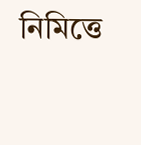নিমিত্তে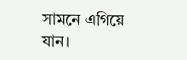সামনে এগিয়ে যান।